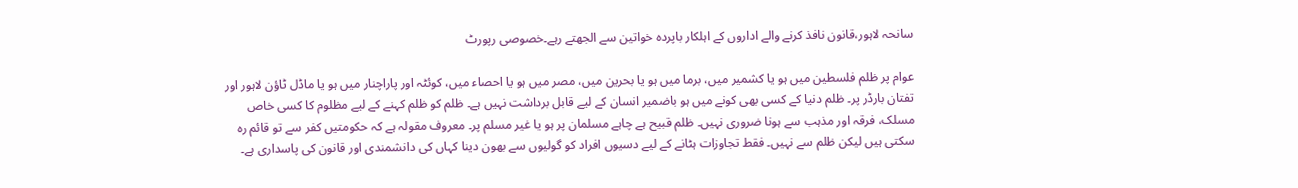سانحہ لاہور،قانون نافذ کرنے والے اداروں کے اہلکار باپردہ خواتین سے الجھتے رہے۔خصوصی رپورٹ

عوام پر ظلم فلسطین میں ہو یا کشمیر میں، برما میں ہو یا بحرین میں، مصر میں ہو یا احصاء میں، کوئٹہ اور پاراچنار میں ہو یا ماڈل ٹاؤن لاہور اور تفتان بارڈر پر۔ ظلم دنیا کے کسی بھی کونے میں ہو باضمیر انسان کے لیے قابل برداشت نہیں ہے۔ ظلم کو ظلم کہنے کے لیے مظلوم کا کسی خاص مسلک، فرقہ اور مذہب سے ہونا ضروری نہیں۔ ظلم قبیح ہے چاہے مسلمان پر ہو یا غیر مسلم پر۔ معروف مقولہ ہے کہ حکومتیں کفر سے تو قائم رہ سکتی ہیں لیکن ظلم سے نہیں۔ فقط تجاوزات ہٹانے کے لیے دسیوں افراد کو گولیوں سے بھون دینا کہاں کی دانشمندی اور قانون کی پاسداری ہے۔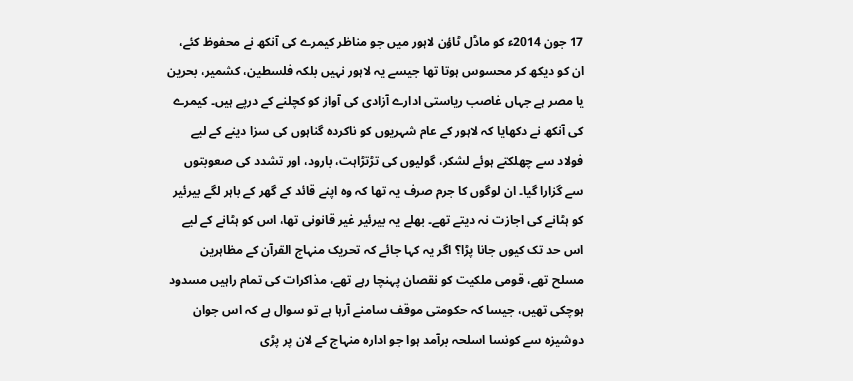17 جون 2014ء کو ماڈل ٹاؤن لاہور میں جو مناظر کیمرے کی آنکھ نے محفوظ کئے، ان کو دیکھ کر محسوس ہوتا تھا جیسے یہ لاہور نہیں بلکہ فلسطین، کشمیر، بحرین یا مصر ہے جہاں غاصب ریاستی ادارے آزادی کی آواز کو کچلنے کے درپے ہیں۔ کیمرے کی آنکھ نے دکھایا کہ لاہور کے عام شہریوں کو ناکردہ گناہوں کی سزا دینے کے لیے فولاد سے چھلکتے ہوئے لشکر، گولیوں کی تڑتڑاہت، بارود، اور تشدد کی صعوبتوں سے گزارا گیا۔ ان لوگوں کا جرم صرف یہ تھا کہ وہ اپنے قائد کے گھر کے باہر لگے بیرئیر کو ہٹانے کی اجازت نہ دیتے تھے۔ بھلے یہ بیرئیر غیر قانونی تھا، اس کو ہٹانے کے لیے اس حد تک کیوں جانا پڑا؟ اگر یہ کہا جائے کہ تحریک منہاج القرآن کے مظاہرین مسلح تھے، قومی ملکیت کو نقصان پہنچا رہے تھے، مذاکرات کی تمام راہیں مسدود ہوچکی تھیں، جیسا کہ حکومتی موقف سامنے آرہا ہے تو سوال ہے کہ اس جوان دوشیزہ سے کونسا اسلحہ برآمد ہوا جو ادارہ منہاج کے لان پر پڑی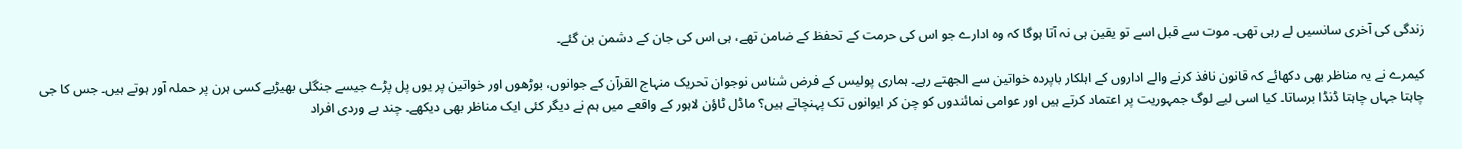زندگی کی آخری سانسیں لے رہی تھی۔ موت سے قبل اسے تو یقین ہی نہ آتا ہوگا کہ وہ ادارے جو اس کی حرمت کے تحفظ کے ضامن تھے، ہی اس کی جان کے دشمن بن گئے۔

کیمرے نے یہ مناظر بھی دکھائے کہ قانون نافذ کرنے والے اداروں کے اہلکار باپردہ خواتین سے الجھتے رہے۔ ہماری پولیس کے فرض شناس نوجوان تحریک منہاج القرآن کے جوانوں، بوڑھوں اور خواتین پر یوں پل پڑے جیسے جنگلی بھیڑیے کسی ہرن پر حملہ آور ہوتے ہیں۔ جس کا جی چاہتا جہاں چاہتا ڈنڈا برساتا۔ کیا اسی لیے لوگ جمہوریت پر اعتماد کرتے ہیں اور عوامی نمائندوں کو چن کر ایوانوں تک پہنچاتے ہیں؟ ماڈل ٹاؤن لاہور کے واقعے میں ہم نے دیگر کئی ایک مناظر بھی دیکھے۔ چند بے وردی افراد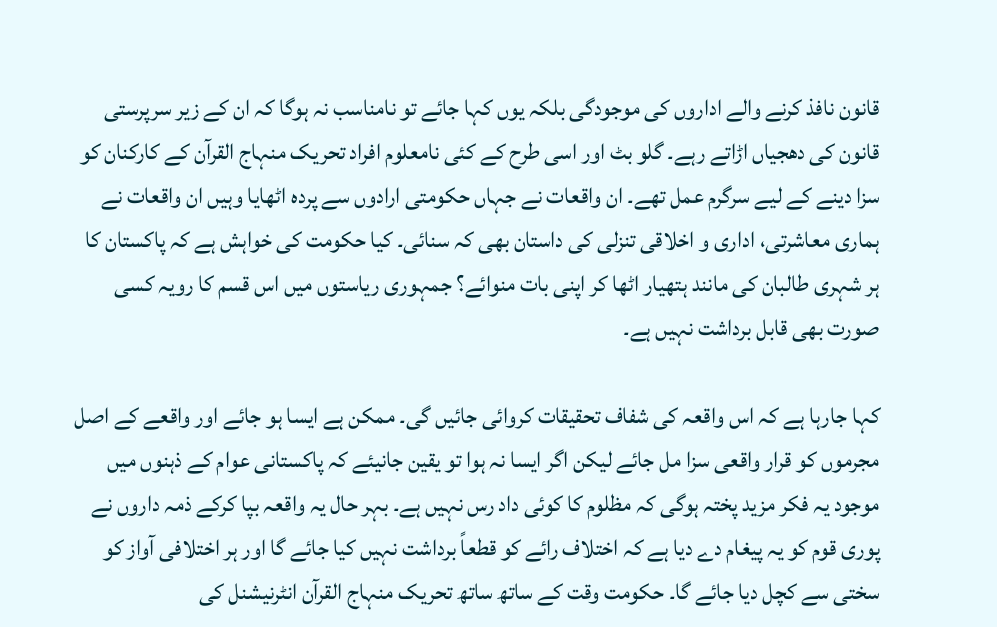قانون نافذ کرنے والے اداروں کی موجودگی بلکہ یوں کہا جائے تو نامناسب نہ ہوگا کہ ان کے زیر سرپرستی قانون کی دھجیاں اڑاتے رہے۔ گلو بٹ اور اسی طرح کے کئی نامعلوم افراد تحریک منہاج القرآن کے کارکنان کو سزا دینے کے لیے سرگرم عمل تھے۔ ان واقعات نے جہاں حکومتی ارادوں سے پردہ اٹھایا وہیں ان واقعات نے ہماری معاشرتی، اداری و اخلاقی تنزلی کی داستان بھی کہ سنائی۔ کیا حکومت کی خواہش ہے کہ پاکستان کا ہر شہری طالبان کی مانند ہتھیار اٹھا کر اپنی بات منوائے؟ جمہوری ریاستوں میں اس قسم کا رویہ کسی صورت بھی قابل برداشت نہیں ہے۔

کہا جارہا ہے کہ اس واقعہ کی شفاف تحقیقات کروائی جائیں گی۔ ممکن ہے ایسا ہو جائے اور واقعے کے اصل مجرموں کو قرار واقعی سزا مل جائے لیکن اگر ایسا نہ ہوا تو یقین جانیئے کہ پاکستانی عوام کے ذہنوں میں موجود یہ فکر مزید پختہ ہوگی کہ مظلوم کا کوئی داد رس نہیں ہے۔ بہر حال یہ واقعہ بپا کرکے ذمہ داروں نے پوری قوم کو یہ پیغام دے دیا ہے کہ اختلاف رائے کو قطعاً برداشت نہیں کیا جائے گا اور ہر اختلافی آواز کو سختی سے کچل دیا جائے گا۔ حکومت وقت کے ساتھ ساتھ تحریک منہاج القرآن انٹرنیشنل کی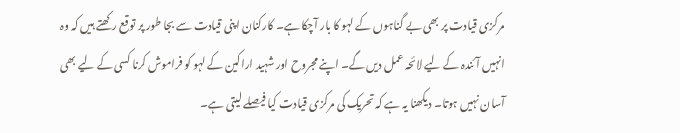مرکزی قیادت پر بھی بے گناہوں کے لہو کا بار آچکا ہے۔ کارکنان اپنی قیادت سے بجا طور پر توقع رکھتے ہیں کہ وہ انہیں آئندہ کے لیے لائحہ عمل دیں گے۔ اپنے مجروح اور شہید اراکین کے لہو کو فراموش کرنا کسی کے لیے بھی آسان نہیں ہوتا۔ دیکھنا یہ ہے کہ تحریک کی مرکزی قیادت کیا فیصلے لیتی ہے۔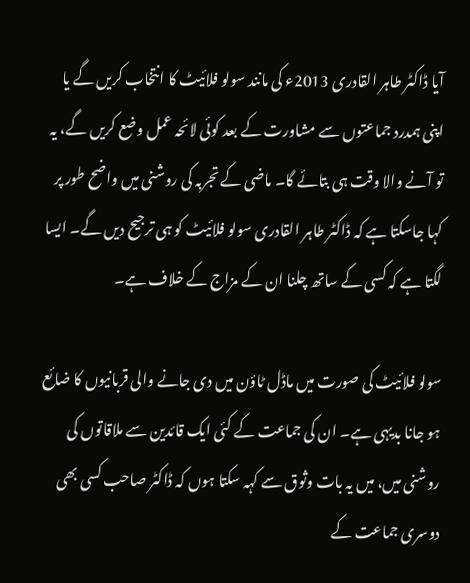آیا ڈاکٹر طاہر القادری 2013ء کی مانند سولو فلائیٹ کا انتخاب کریں گے یا اپنی ہمدرد جماعتوں سے مشاورت کے بعد کوئی لائحہ عمل وضع کریں گے، یہ تو آنے والا وقت ہی بتائے گا۔ ماضی کے تجربہ کی روشنی میں واضح طور پر کہا جاسکتا ہے کہ ڈاکٹر طاہر القادری سولو فلائیٹ کو ہی ترجیح دیں گے۔ ایسا لگتا ہے کہ کسی کے ساتھ چلنا ان کے مزاج کے خلاف ہے۔

سولو فلائیٹ کی صورت میں ماڈل ٹاؤن میں دی جانے والی قربانیوں کا ضائع ہو جانا بدیہی ہے۔ ان کی جماعت کے کئی ایک قائدین سے ملاقاتوں کی روشنی میں، میں یہ بات وثوق سے کہہ سکتا ہوں کہ ڈاکٹر صاحب کسی بھی دوسری جماعت کے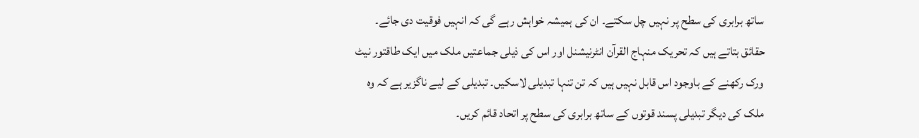ساتھ برابری کی سطح پر نہیں چل سکتے۔ ان کی ہمیشہ خواہش رہے گی کہ انہیں فوقیت دی جائے۔ حقائق بتاتے ہیں کہ تحریک منہاج القرآن انٹرنیشنل اور اس کی ذیلی جماعتیں ملک میں ایک طاقتور نیٹ ورک رکھنے کے باوجود اس قابل نہیں ہیں کہ تن تنہا تبدیلی لاسکیں۔ تبدیلی کے لیے ناگزیر ہے کہ وہ ملک کی دیگر تبدیلی پسند قوتوں کے ساتھ برابری کی سطح پر اتحاد قائم کریں۔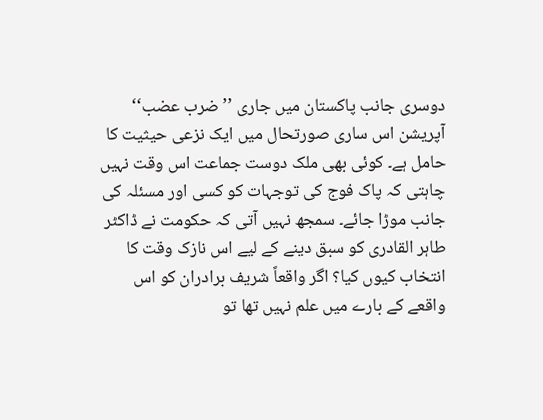دوسری جانب پاکستان میں جاری ’’ضرب عضب‘‘ آپریشن اس ساری صورتحال میں ایک نزعی حیثیت کا حامل ہے۔ کوئی بھی ملک دوست جماعت اس وقت نہیں چاہتی کہ پاک فوج کی توجہات کو کسی اور مسئلہ کی جانب موڑا جائے۔ سمجھ نہیں آتی کہ حکومت نے ڈاکٹر طاہر القادری کو سبق دینے کے لیے اس نازک وقت کا انتخاب کیوں کیا؟ اگر واقعاً شریف برادران کو اس واقعے کے بارے میں علم نہیں تھا تو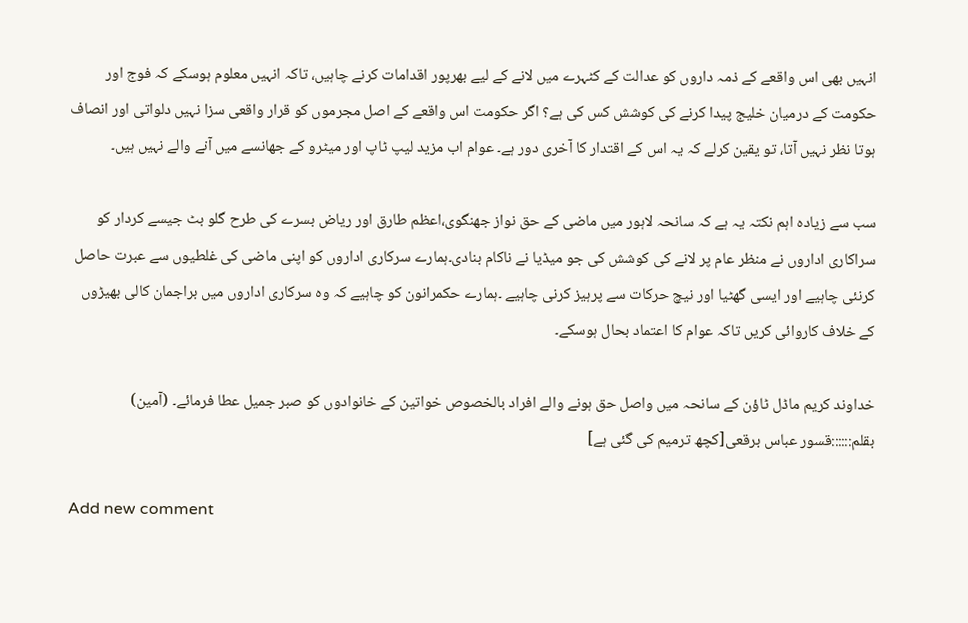انہیں بھی اس واقعے کے ذمہ داروں کو عدالت کے کٹہرے میں لانے کے لیے بھرپور اقدامات کرنے چاہیں، تاکہ انہیں معلوم ہوسکے کہ فوج اور حکومت کے درمیان خلیج پیدا کرنے کی کوشش کس کی ہے؟ اگر حکومت اس واقعے کے اصل مجرموں کو قرار واقعی سزا نہیں دلواتی اور انصاف ہوتا نظر نہیں آتا، تو یقین کرلے کہ یہ اس کے اقتدار کا آخری دور ہے۔ عوام اب مزید لیپ ٹاپ اور میٹرو کے جھانسے میں آنے والے نہیں ہیں۔

سب سے زیادہ اہم نکتہ یہ ہے کہ سانحہ لاہور میں ماضی کے حق نواز جھنگوی،اعظم طارق اور ریاض بسرے کی طرح گلو بٹ جیسے کردار کو سراکاری اداروں نے منظر عام پر لانے کی کوشش کی جو میڈیا نے ناکام بنادی۔ہمارے سرکاری اداروں کو اپنی ماضی کی غلطیوں سے عبرت حاصل کرنئی چاہیے اور ایسی گھٹیا اور نیچ حرکات سے پرہیز کرنی چاہیے ۔ہمارے حکمرانون کو چاہیے کہ وہ سرکاری اداروں میں براجمان کالی بھیڑوں کے خلاف کاروائی کریں تاکہ عوام کا اعتماد بحال ہوسکے۔

خداوند کریم ماڈل ٹاؤن کے سانحہ میں واصل حق ہونے والے افراد بالخصوص خواتین کے خانوادوں کو صبر جمیل عطا فرمائے۔ (آمین)
بقلم::::::قسور عباس برقعی[کچھ ترمیم کی گئی ہے]

Add new comment